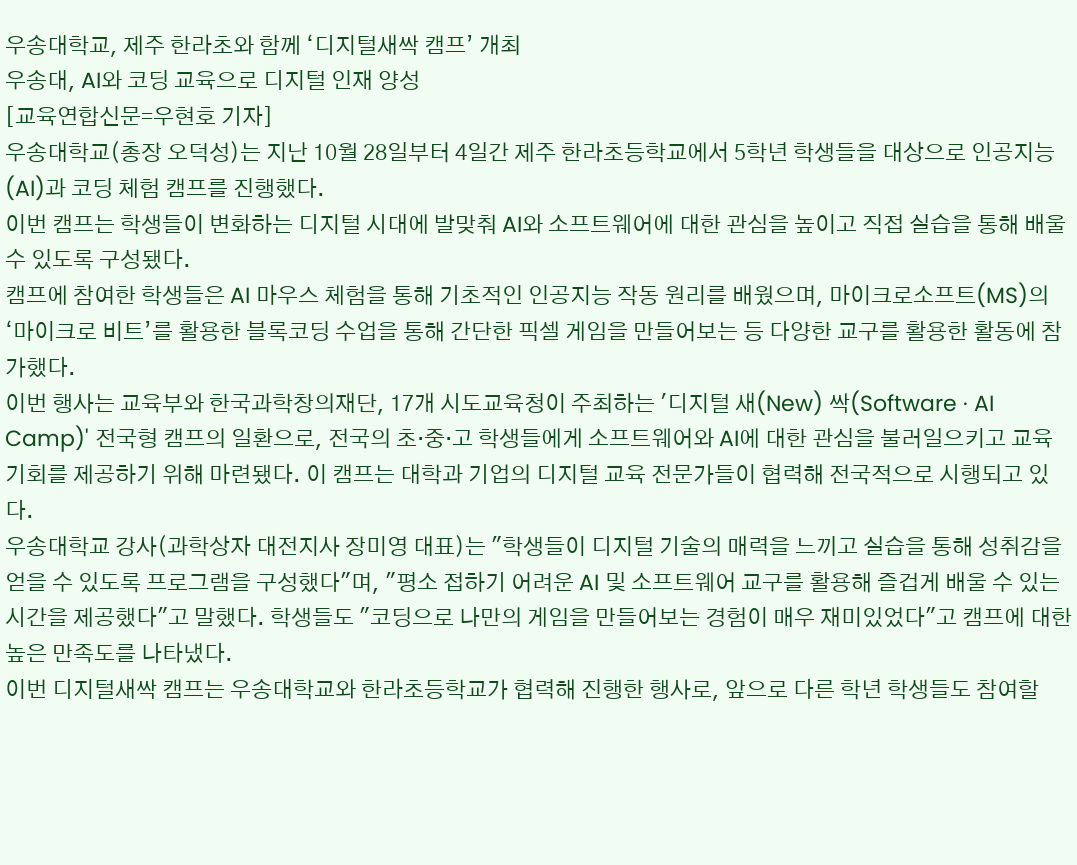우송대학교, 제주 한라초와 함께 ‘디지털새싹 캠프’ 개최
우송대, AI와 코딩 교육으로 디지털 인재 양성
[교육연합신문=우현호 기자]
우송대학교(총장 오덕성)는 지난 10월 28일부터 4일간 제주 한라초등학교에서 5학년 학생들을 대상으로 인공지능(AI)과 코딩 체험 캠프를 진행했다.
이번 캠프는 학생들이 변화하는 디지털 시대에 발맞춰 AI와 소프트웨어에 대한 관심을 높이고 직접 실습을 통해 배울 수 있도록 구성됐다.
캠프에 참여한 학생들은 AI 마우스 체험을 통해 기초적인 인공지능 작동 원리를 배웠으며, 마이크로소프트(MS)의 ‘마이크로 비트’를 활용한 블록코딩 수업을 통해 간단한 픽셀 게임을 만들어보는 등 다양한 교구를 활용한 활동에 참가했다.
이번 행사는 교육부와 한국과학창의재단, 17개 시도교육청이 주최하는 '디지털 새(New) 싹(Software · AI Camp)' 전국형 캠프의 일환으로, 전국의 초·중·고 학생들에게 소프트웨어와 AI에 대한 관심을 불러일으키고 교육 기회를 제공하기 위해 마련됐다. 이 캠프는 대학과 기업의 디지털 교육 전문가들이 협력해 전국적으로 시행되고 있다.
우송대학교 강사(과학상자 대전지사 장미영 대표)는 "학생들이 디지털 기술의 매력을 느끼고 실습을 통해 성취감을 얻을 수 있도록 프로그램을 구성했다"며, "평소 접하기 어려운 AI 및 소프트웨어 교구를 활용해 즐겁게 배울 수 있는 시간을 제공했다"고 말했다. 학생들도 "코딩으로 나만의 게임을 만들어보는 경험이 매우 재미있었다"고 캠프에 대한 높은 만족도를 나타냈다.
이번 디지털새싹 캠프는 우송대학교와 한라초등학교가 협력해 진행한 행사로, 앞으로 다른 학년 학생들도 참여할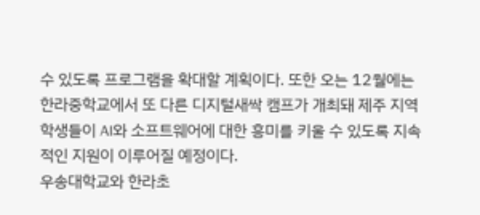수 있도록 프로그램을 확대할 계획이다. 또한 오는 12월에는 한라중학교에서 또 다른 디지털새싹 캠프가 개최돼 제주 지역 학생들이 AI와 소프트웨어에 대한 흥미를 키울 수 있도록 지속적인 지원이 이루어질 예정이다.
우송대학교와 한라초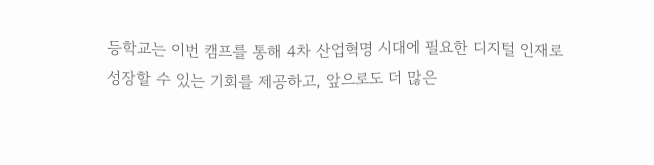등학교는 이번 캠프를 통해 4차 산업혁명 시대에 필요한 디지털 인재로 성장할 수 있는 기회를 제공하고, 앞으로도 더 많은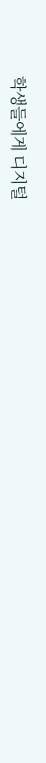학생들에게 디지털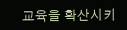교육을 확산시키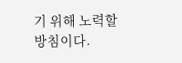기 위해 노력할 방침이다.